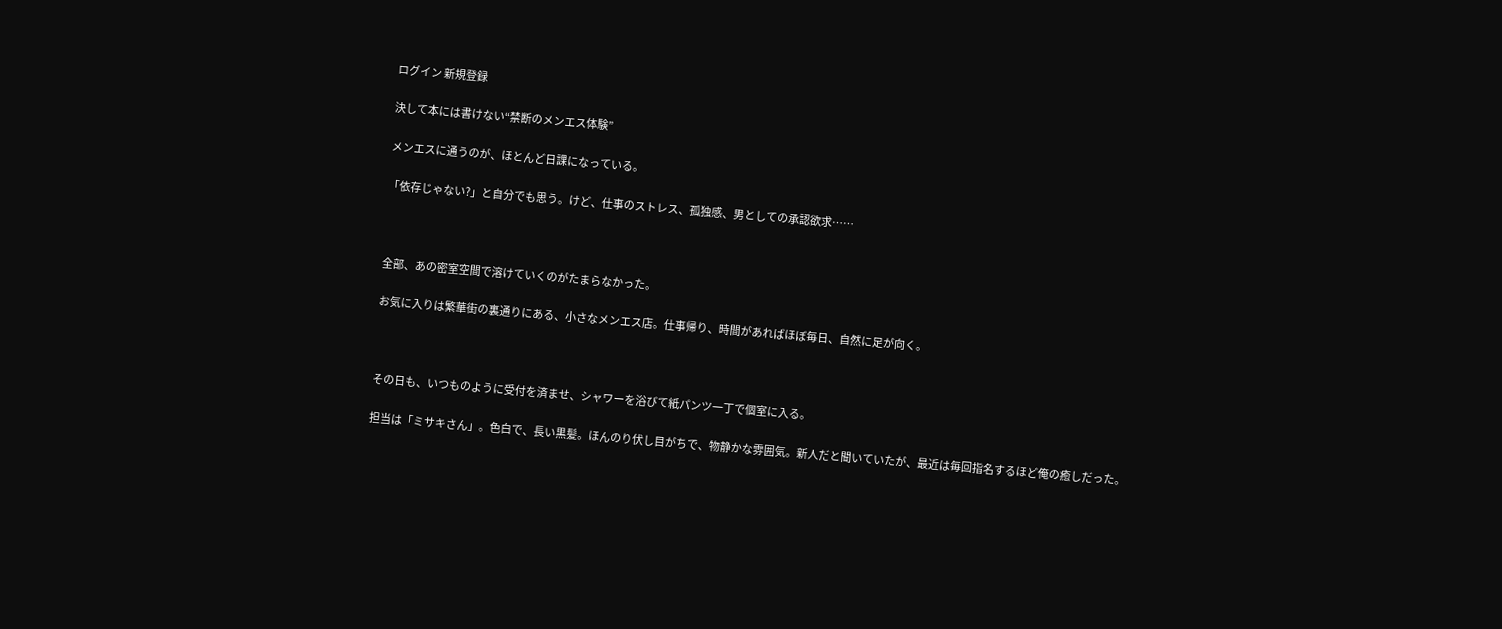ログイン 新規登録

決して本には書けない“禁断のメンエス体験”

メンエスに通うのが、ほとんど日課になっている。

「依存じゃない?」と自分でも思う。けど、仕事のストレス、孤独感、男としての承認欲求……



全部、あの密室空間で溶けていくのがたまらなかった。

お気に入りは繁華街の裏通りにある、小さなメンエス店。仕事帰り、時間があればほぼ毎日、自然に足が向く。



その日も、いつものように受付を済ませ、シャワーを浴びて紙パンツ一丁で個室に入る。

担当は「ミサキさん」。色白で、長い黒髪。ほんのり伏し目がちで、物静かな雰囲気。新人だと聞いていたが、最近は毎回指名するほど俺の癒しだった。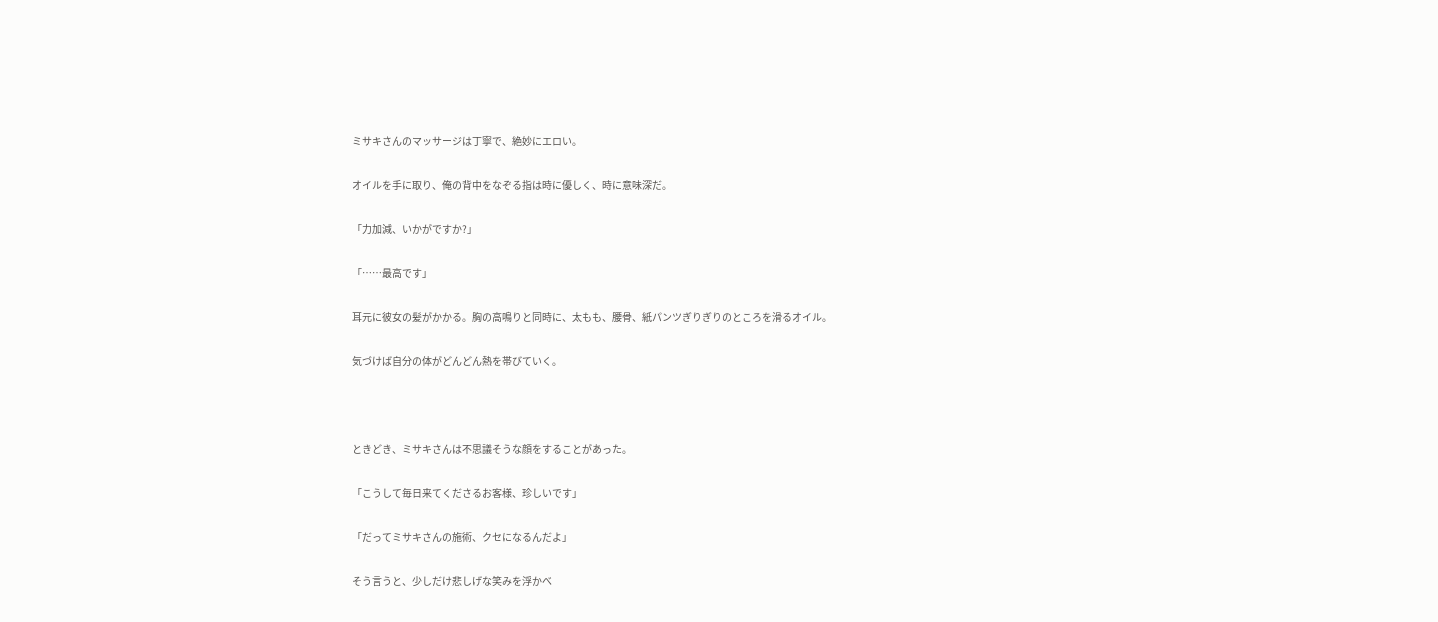ミサキさんのマッサージは丁寧で、絶妙にエロい。

オイルを手に取り、俺の背中をなぞる指は時に優しく、時に意味深だ。

「力加減、いかがですか?」

「……最高です」

耳元に彼女の髪がかかる。胸の高鳴りと同時に、太もも、腰骨、紙パンツぎりぎりのところを滑るオイル。

気づけば自分の体がどんどん熱を帯びていく。



ときどき、ミサキさんは不思議そうな顔をすることがあった。

「こうして毎日来てくださるお客様、珍しいです」

「だってミサキさんの施術、クセになるんだよ」

そう言うと、少しだけ悲しげな笑みを浮かべ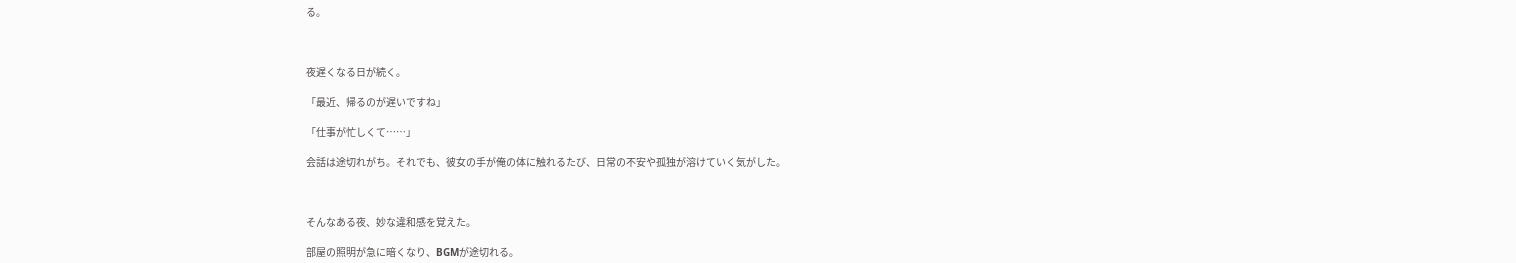る。



夜遅くなる日が続く。

「最近、帰るのが遅いですね」

「仕事が忙しくて……」

会話は途切れがち。それでも、彼女の手が俺の体に触れるたび、日常の不安や孤独が溶けていく気がした。



そんなある夜、妙な違和感を覚えた。

部屋の照明が急に暗くなり、BGMが途切れる。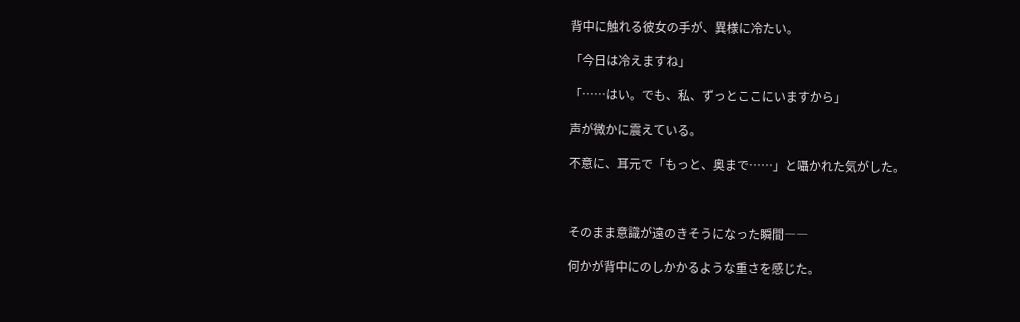背中に触れる彼女の手が、異様に冷たい。

「今日は冷えますね」

「……はい。でも、私、ずっとここにいますから」

声が微かに震えている。

不意に、耳元で「もっと、奥まで……」と囁かれた気がした。



そのまま意識が遠のきそうになった瞬間――

何かが背中にのしかかるような重さを感じた。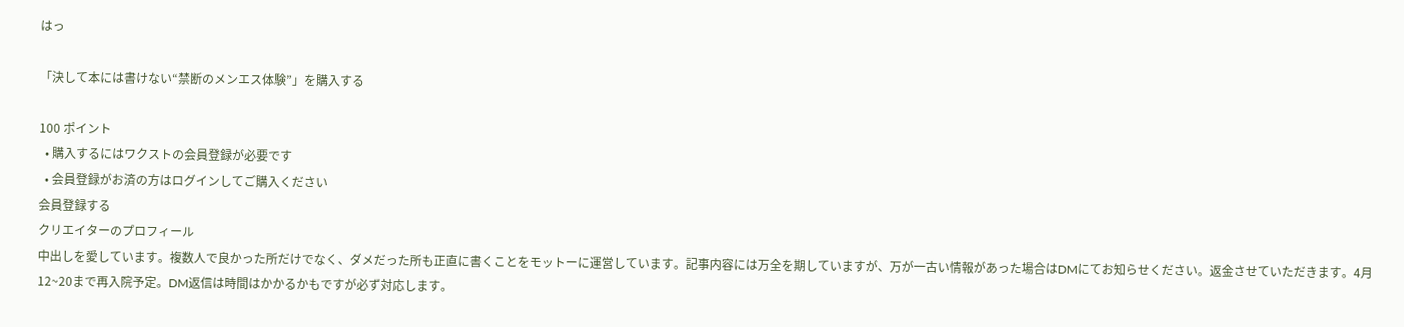はっ

「決して本には書けない“禁断のメンエス体験”」を購入する

100 ポイント
  • 購入するにはワクストの会員登録が必要です
  • 会員登録がお済の方はログインしてご購入ください
会員登録する
クリエイターのプロフィール
中出しを愛しています。複数人で良かった所だけでなく、ダメだった所も正直に書くことをモットーに運営しています。記事内容には万全を期していますが、万が一古い情報があった場合はDMにてお知らせください。返金させていただきます。4月12~20まで再入院予定。DM返信は時間はかかるかもですが必ず対応します。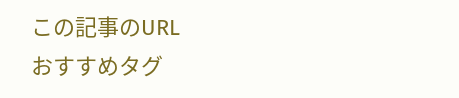この記事のURL
おすすめタグ